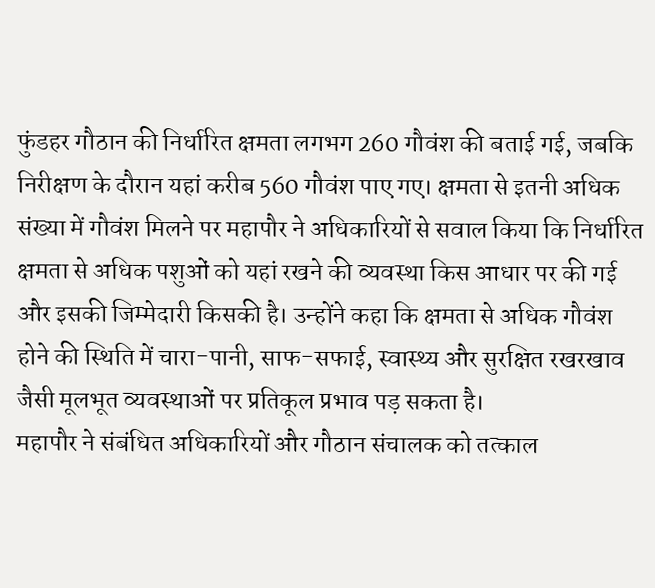फुंडहर गौठान की निर्धारित क्षमता लगभग 260 गौवंश की बताई गई, जबकि निरीक्षण के दौरान यहां करीब 560 गौवंश पाए गए। क्षमता से इतनी अधिक संख्या में गौवंश मिलने पर महापौर ने अधिकारियों से सवाल किया कि निर्धारित क्षमता से अधिक पशुओं को यहां रखने की व्यवस्था किस आधार पर की गई और इसकी जिम्मेदारी किसकी है। उन्होंने कहा कि क्षमता से अधिक गौवंश होने की स्थिति में चारा-पानी, साफ-सफाई, स्वास्थ्य और सुरक्षित रखरखाव जैसी मूलभूत व्यवस्थाओं पर प्रतिकूल प्रभाव पड़ सकता है।
महापौर ने संबंधित अधिकारियों और गौठान संचालक को तत्काल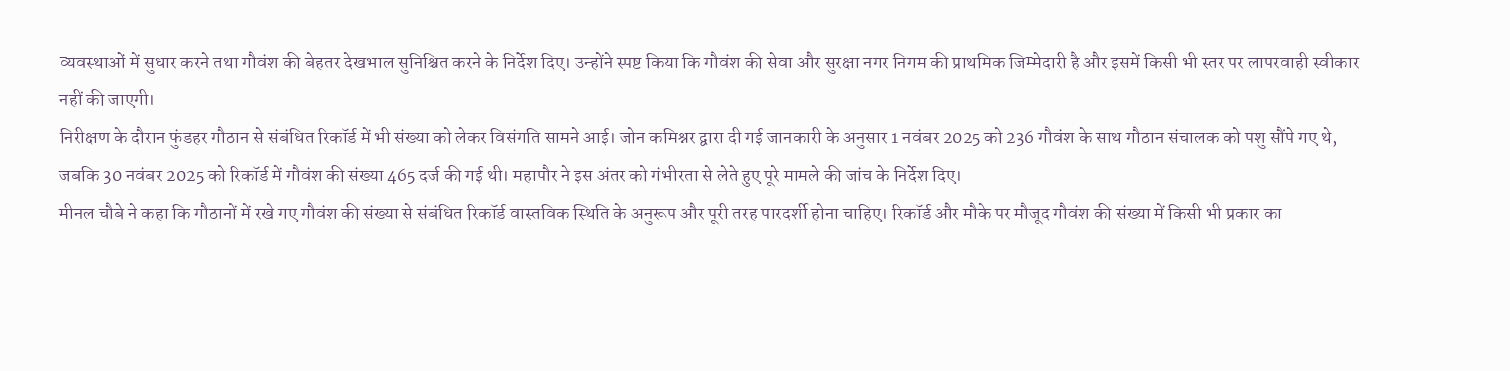व्यवस्थाओं में सुधार करने तथा गौवंश की बेहतर देखभाल सुनिश्चित करने के निर्देश दिए। उन्होंने स्पष्ट किया कि गौवंश की सेवा और सुरक्षा नगर निगम की प्राथमिक जिम्मेदारी है और इसमें किसी भी स्तर पर लापरवाही स्वीकार नहीं की जाएगी।
निरीक्षण के दौरान फुंडहर गौठान से संबंधित रिकॉर्ड में भी संख्या को लेकर विसंगति सामने आई। जोन कमिश्नर द्वारा दी गई जानकारी के अनुसार 1 नवंबर 2025 को 236 गौवंश के साथ गौठान संचालक को पशु सौंपे गए थे, जबकि 30 नवंबर 2025 को रिकॉर्ड में गौवंश की संख्या 465 दर्ज की गई थी। महापौर ने इस अंतर को गंभीरता से लेते हुए पूरे मामले की जांच के निर्देश दिए।
मीनल चौबे ने कहा कि गौठानों में रखे गए गौवंश की संख्या से संबंधित रिकॉर्ड वास्तविक स्थिति के अनुरूप और पूरी तरह पारदर्शी होना चाहिए। रिकॉर्ड और मौके पर मौजूद गौवंश की संख्या में किसी भी प्रकार का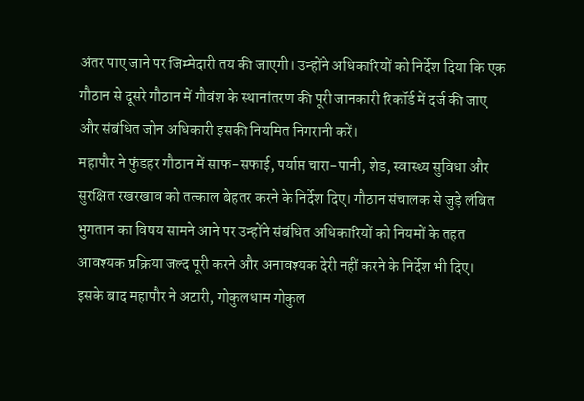अंतर पाए जाने पर जिम्मेदारी तय की जाएगी। उन्होंने अधिकारियों को निर्देश दिया कि एक गौठान से दूसरे गौठान में गौवंश के स्थानांतरण की पूरी जानकारी रिकॉर्ड में दर्ज की जाए और संबंधित जोन अधिकारी इसकी नियमित निगरानी करें।
महापौर ने फुंडहर गौठान में साफ-सफाई, पर्याप्त चारा-पानी, शेड, स्वास्थ्य सुविधा और सुरक्षित रखरखाव को तत्काल बेहतर करने के निर्देश दिए। गौठान संचालक से जुड़े लंबित भुगतान का विषय सामने आने पर उन्होंने संबंधित अधिकारियों को नियमों के तहत आवश्यक प्रक्रिया जल्द पूरी करने और अनावश्यक देरी नहीं करने के निर्देश भी दिए।
इसके बाद महापौर ने अटारी, गोकुलधाम गोकुल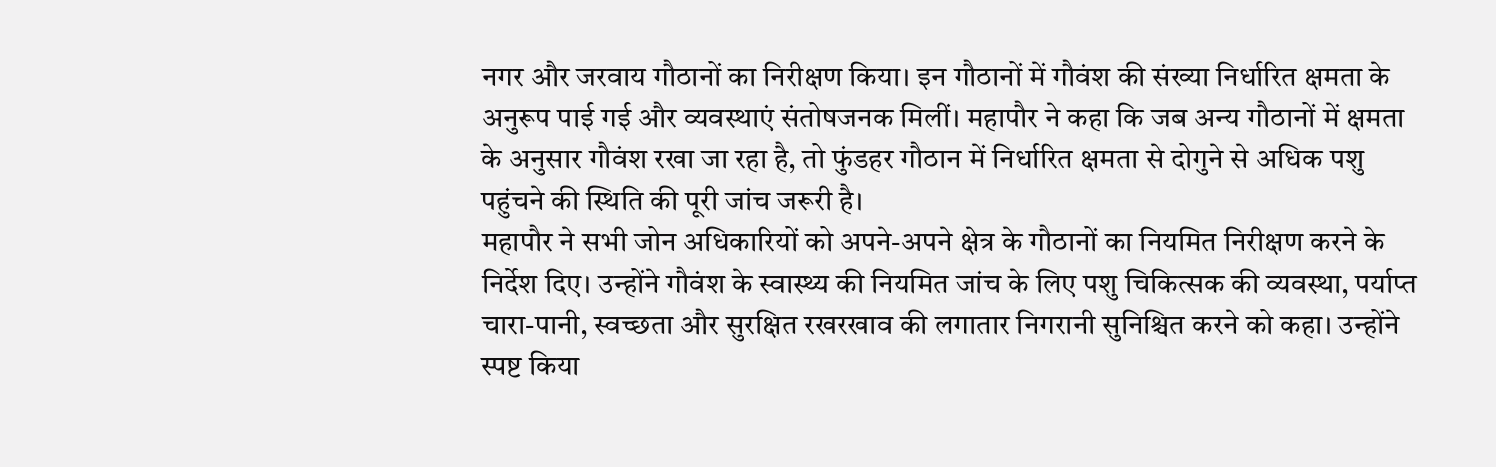नगर और जरवाय गौठानों का निरीक्षण किया। इन गौठानों में गौवंश की संख्या निर्धारित क्षमता के अनुरूप पाई गई और व्यवस्थाएं संतोषजनक मिलीं। महापौर ने कहा कि जब अन्य गौठानों में क्षमता के अनुसार गौवंश रखा जा रहा है, तो फुंडहर गौठान में निर्धारित क्षमता से दोगुने से अधिक पशु पहुंचने की स्थिति की पूरी जांच जरूरी है।
महापौर ने सभी जोन अधिकारियों को अपने-अपने क्षेत्र के गौठानों का नियमित निरीक्षण करने के निर्देश दिए। उन्होंने गौवंश के स्वास्थ्य की नियमित जांच के लिए पशु चिकित्सक की व्यवस्था, पर्याप्त चारा-पानी, स्वच्छता और सुरक्षित रखरखाव की लगातार निगरानी सुनिश्चित करने को कहा। उन्होंने स्पष्ट किया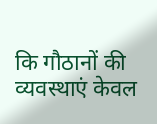कि गौठानों की व्यवस्थाएं केवल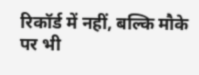रिकॉर्ड में नहीं, बल्कि मौके पर भी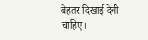बेहतर दिखाई देनी चाहिए।